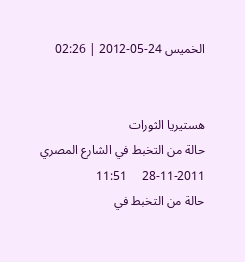الخميس 24-05-2012 | 02:26


هستيريا الثورات
حالة من التخبط في الشارع المصري
28-11-2011     11:51
حالة من التخبط في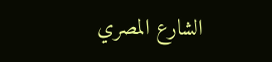الشارع المصري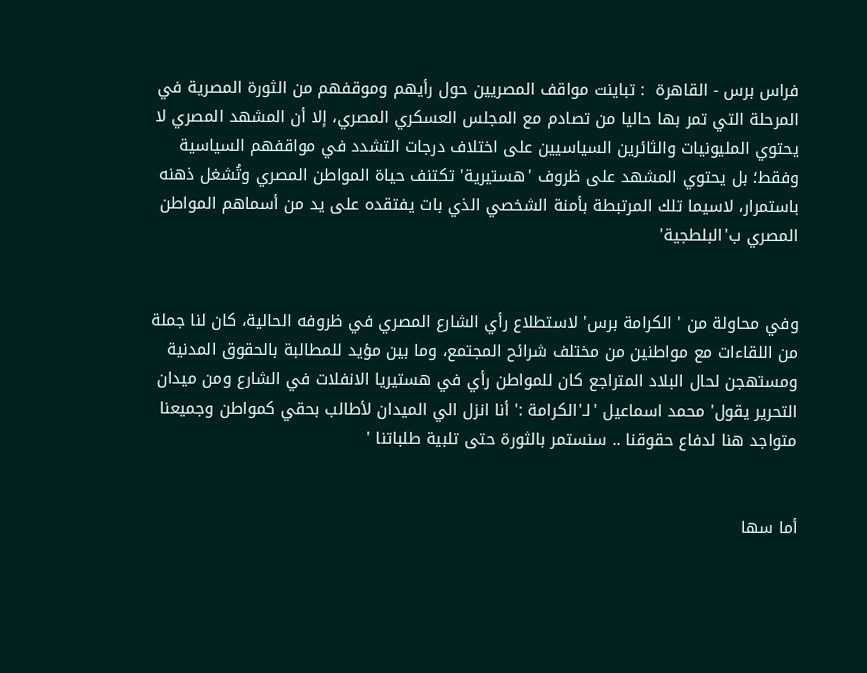فراس برس - القاهرة  : تباينت مواقف المصريين حول رأيهم وموقفهم من الثورة المصرية في المرحلة التي تمر بها حاليا من تصادم مع المجلس العسكري المصري، إلا أن المشهد المصري لا يحتوي المليونيات والثائرين السياسيين على اختلاف درجات التشدد في مواقفهم السياسية وفقط؛ بل يحتوي المشهد على ظروف 'هستيرية' تكتنف حياة المواطن المصري وتُشغل ذهنه باستمرار، لاسيما تلك المرتبطة بأمنة الشخصي الذي بات يفتقده على يد من أسماهم المواطن المصري ب'البلطجية'


وفي محاولة من ' الكرامة برس' لاستطلاع رأي الشارع المصري في ظروفه الحالية، كان لنا جملة من اللقاءات مع مواطنين من مختلف شرائح المجتمع، وما بين مؤيد للمطالبة بالحقوق المدنية ومستهجن لحال البلاد المتراجع كان للمواطن رأي في هستيريا الانفلات في الشارع ومن ميدان التحرير يقول' محمد اسماعيل 'لـ'الكرامة :' أنا انزل الي الميدان لأطالب بحقي كمواطن وجميعنا متواجد هنا لدفاع حقوقنا .. سنستمر بالثورة حتى تلبية طلباتنا '


أما سها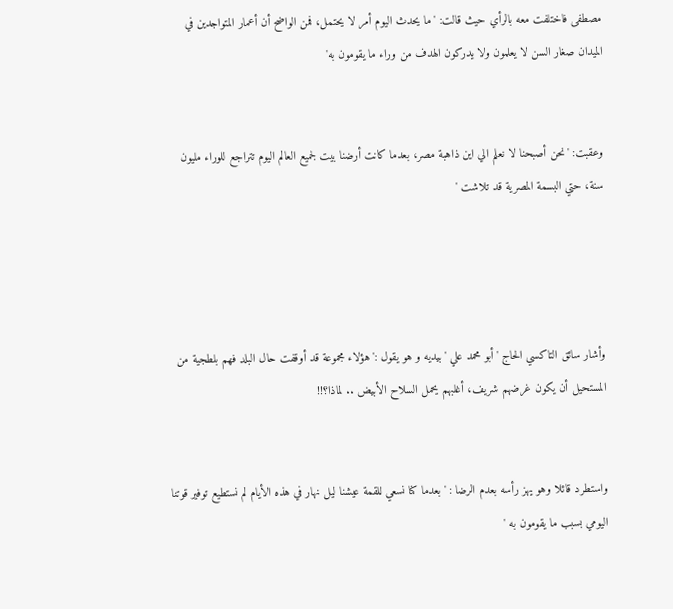مصطفى فاختلفت معه بالرأي حيث قالت: 'ما يحدث اليوم أمر لا يحتمل، فمن الواضح أن أعمار المتواجدين في الميدان صغار السن لا يعلمون ولا يدركون الهدف من وراء ما يقومون به'


وعقبت: 'نحن أصبحنا لا نعلم الي اين ذاهبة مصر، بعدما كانت أرضنا بيت لجميع العالم اليوم تتراجع للوراء مليون سنة، حتي البسمة المصرية قد تلاشت '




وأشار سائق التاكسي الحاج 'أبو محمد علي ' بيديه و هو يقول :'هؤلاء مجموعة قد أوقفت حال البلد فهم بلطجية من المستحيل أن يكون غرضهم شريف، أغلبهم يحمل السلاح الأبيض .. لماذا؟!!


واستطرد قائلا وهو يهز رأسه بعدم الرضا : 'بعدما كنا نسعي للقمة عيشنا ليل نهار في هذه الأيام لم نستطيع توفير قوتنا اليومي بسبب ما يقومون به '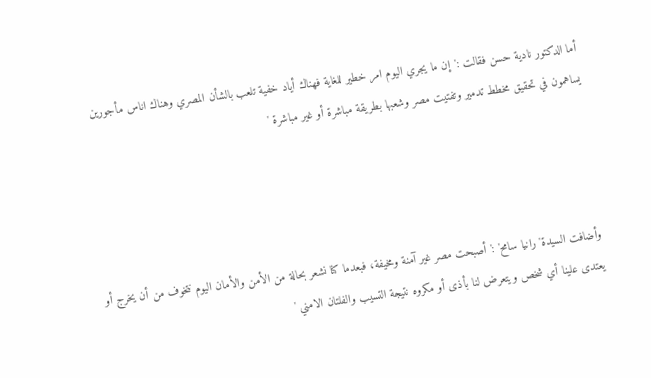أما الدكتور نادية حسن فقالت :'إن ما يجري اليوم امر خطير للغاية فهناك أياد خفية تلعب بالشأن المصري وهناك اناس مأجورين يساهمون في تحقيق مخطط تدمير وتفتيت مصر وشعبها بطريقة مباشرة أو غير مباشرة '




وأضافت السيدة' رانيا سامح' :' أصبحت مصر غير آمنة ومخيفة، فبعدما كنا نشعر بحالة من الأمن والأمان اليوم نتخوف من أن يخرج أو يعتدى علينا أي شخص ويتعرض لنا بأذى أو مكروه نتيجة التسيب والفلتان الامني '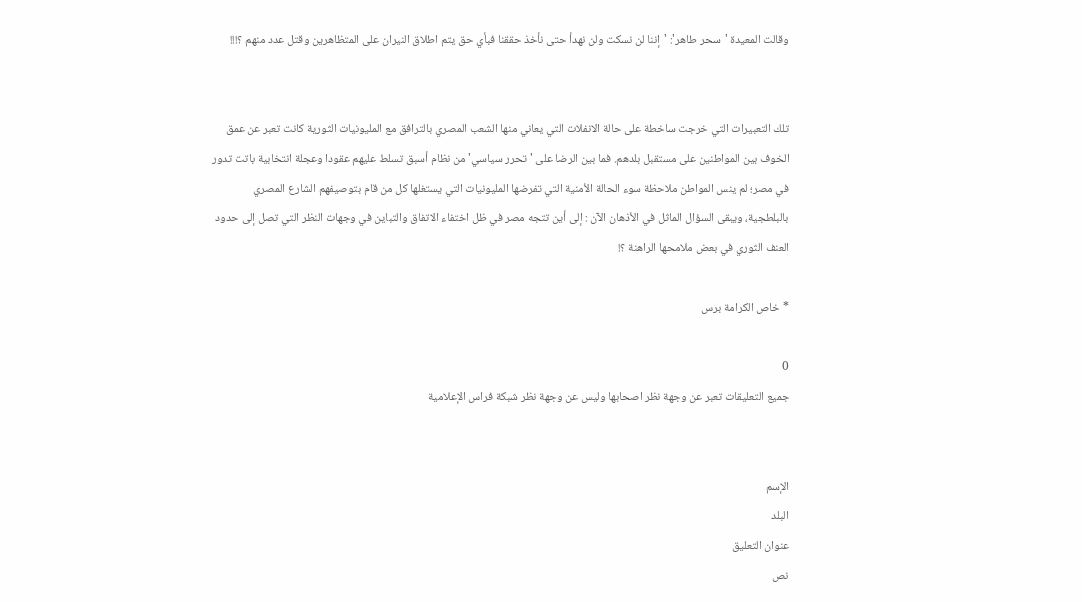وقالت المعيدة 'سحر طاهر': 'إننا لن نسكت ولن نهدأ حتى نأخذ حققنا فبأي حق يتم اطلاق النيران على المتظاهرين وقتل عدد منهم ؟!!!


تلك التعبيرات التي خرجت ساخطة على حالة الانفلات التي يعاني منها الشعب المصري بالترافق مع المليونيات الثورية كانت تعبر عن عمق الخوف بين المواطنين على مستقبل بلدهم. فما بين الرضا على 'تحرر سياسي' من نظام أسبق تسلط عليهم عقودا وعجلة انتخابية باتت تدور في مصر؛ لم ينس المواطن ملاحظة سوء الحالة الأمنية التي تفرضها المليونيات التي يستغلها كل من قام بتوصيفهم الشارع المصري بالبلطجية، ويبقى السؤال الماثل في الأذهان الآن : إلى أين تتجه مصر في ظل اختفاء الاتفاق والتباين في وجهات النظر التي تصل إلى حدود العنف الثوري في بعض ملامحها الراهنة ؟!

* خاص الكرامة برس

0
جميع التعليقات تعبر عن وجهة نظر اصحابها وليس عن وجهة نظر شبكة فراس الإعلامية


الإسم
البلد
عنوان التعليق
نص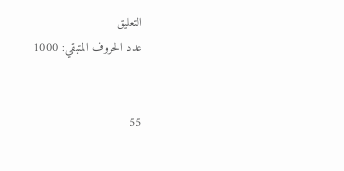التعليق
عدد الحروف المتبقي: 1000


55